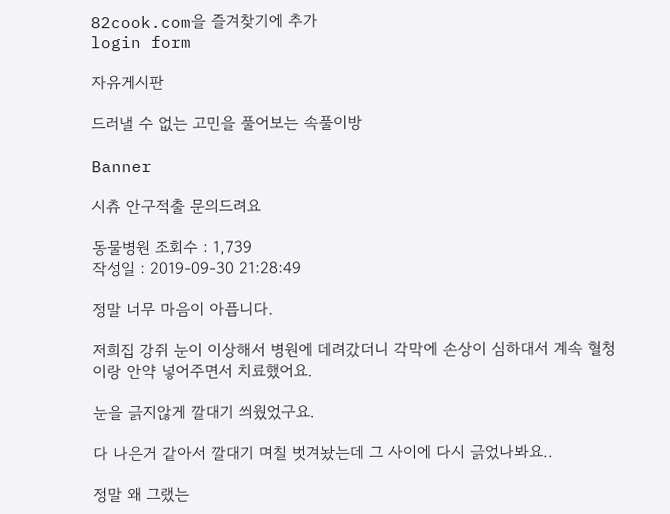82cook.com을 즐겨찾기에 추가
login form

자유게시판

드러낼 수 없는 고민을 풀어보는 속풀이방

Banner

시츄 안구적출 문의드려요

동물병원 조회수 : 1,739
작성일 : 2019-09-30 21:28:49

정말 너무 마음이 아픕니다.

저희집 강쥐 눈이 이상해서 병원에 데려갔더니 각막에 손상이 심하대서 계속 혈청이랑 안약 넣어주면서 치료했어요.

눈을 긁지않게 깔대기 씌웠었구요.

다 나은거 같아서 깔대기 며칠 벗겨놨는데 그 사이에 다시 긁었나봐요..

정말 왜 그랬는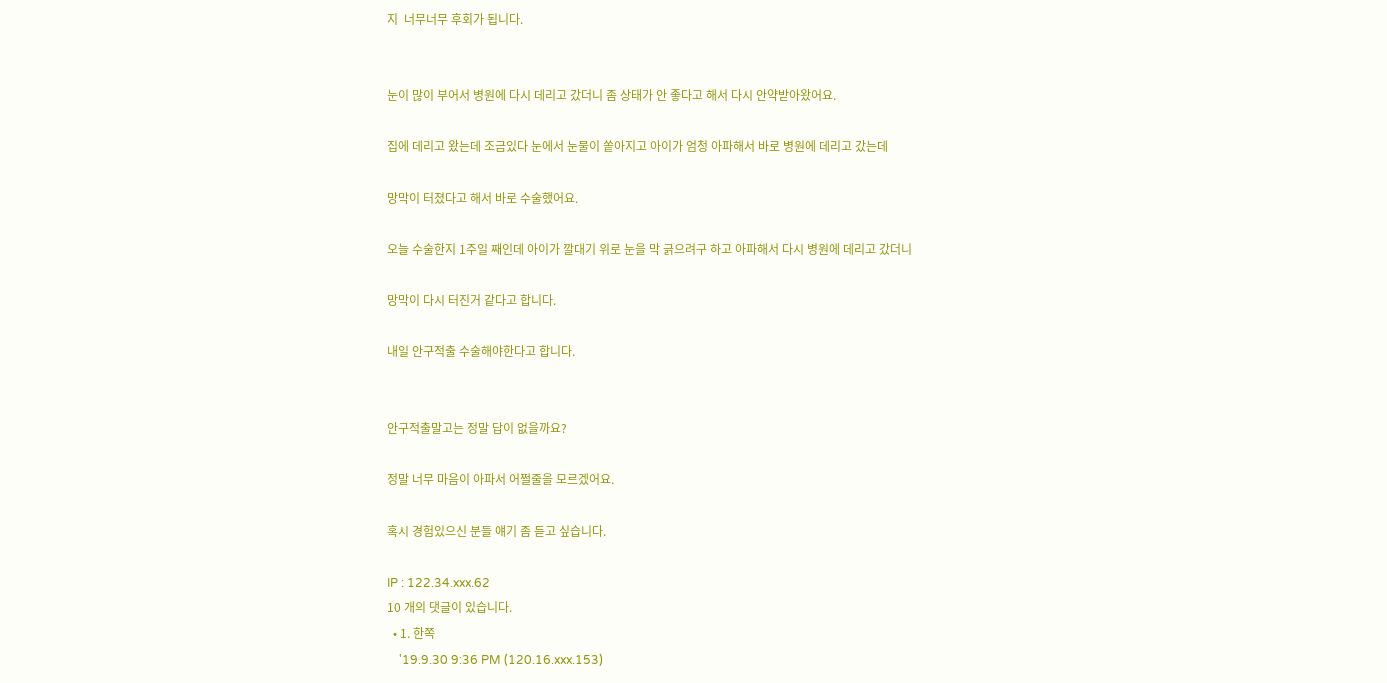지  너무너무 후회가 됩니다.


눈이 많이 부어서 병원에 다시 데리고 갔더니 좀 상태가 안 좋다고 해서 다시 안약받아왔어요.

집에 데리고 왔는데 조금있다 눈에서 눈물이 쏱아지고 아이가 엄청 아파해서 바로 병원에 데리고 갔는데

망막이 터졌다고 해서 바로 수술했어요.

오늘 수술한지 1주일 째인데 아이가 깔대기 위로 눈을 막 긁으려구 하고 아파해서 다시 병원에 데리고 갔더니

망막이 다시 터진거 같다고 합니다.

내일 안구적출 수술해야한다고 합니다.


안구적출말고는 정말 답이 없을까요?

정말 너무 마음이 아파서 어쩔줄을 모르겠어요.

혹시 경험있으신 분들 얘기 좀 듣고 싶습니다.

IP : 122.34.xxx.62
10 개의 댓글이 있습니다.
  • 1. 한쪽
    '19.9.30 9:36 PM (120.16.xxx.153)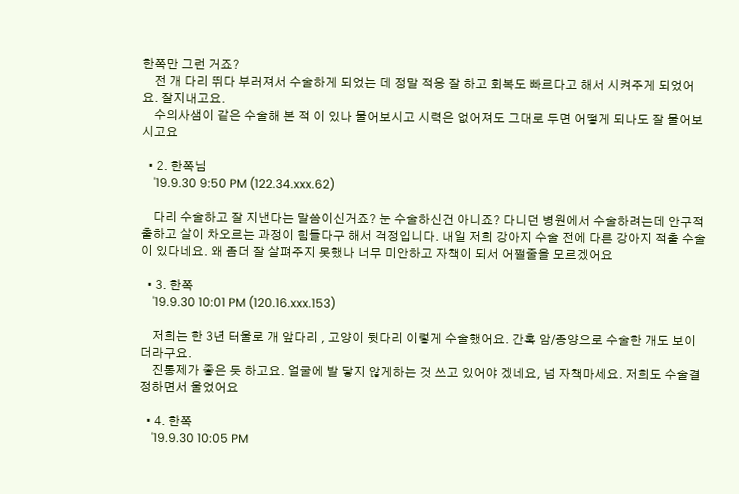한쪽만 그런 거죠?
    전 개 다리 뛰다 부러져서 수술하게 되었는 데 정말 적응 잘 하고 회복도 빠르다고 해서 시켜주게 되었어요. 잘지내고요.
    수의사샘이 같은 수술해 본 적 이 있나 물어보시고 시력은 없어져도 그대로 두면 어떻게 되나도 잘 물어보시고요

  • 2. 한쪽님
    '19.9.30 9:50 PM (122.34.xxx.62)

    다리 수술하고 잘 지낸다는 말씀이신거죠? 눈 수술하신건 아니죠? 다니던 병원에서 수술하려는데 안구적출하고 살이 차오르는 과정이 힘들다구 해서 걱정입니다. 내일 저희 강아지 수술 전에 다른 강아지 적출 수술이 있다네요. 왜 좀더 잘 살펴주지 못했나 너무 미안하고 자책이 되서 어쩔줄을 모르겠어요

  • 3. 한쪽
    '19.9.30 10:01 PM (120.16.xxx.153)

    저희는 한 3년 터울로 개 앞다리 , 고양이 뒷다리 이렇게 수술했어요. 간혹 암/종양으로 수술한 개도 보이더라구요.
    진통제가 좋은 듯 하고요. 얼굴에 발 닿지 않게하는 것 쓰고 있어야 겠네요, 넘 자책마세요. 저희도 수술결정하면서 울었어요

  • 4. 한쪽
    '19.9.30 10:05 PM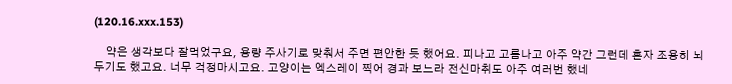(120.16.xxx.153)

    약은 생각보다 잘먹었구요, 용량 주사기로 맞춰서 주면 편안한 듯 했어요. 피나고 고름나고 아주 약간 그런데 혼자 조용히 뇌두기도 했고요. 너무 걱정마시고요. 고양이는 엑스레이 찍어 경과 보느라 전신마취도 아주 여러번 했네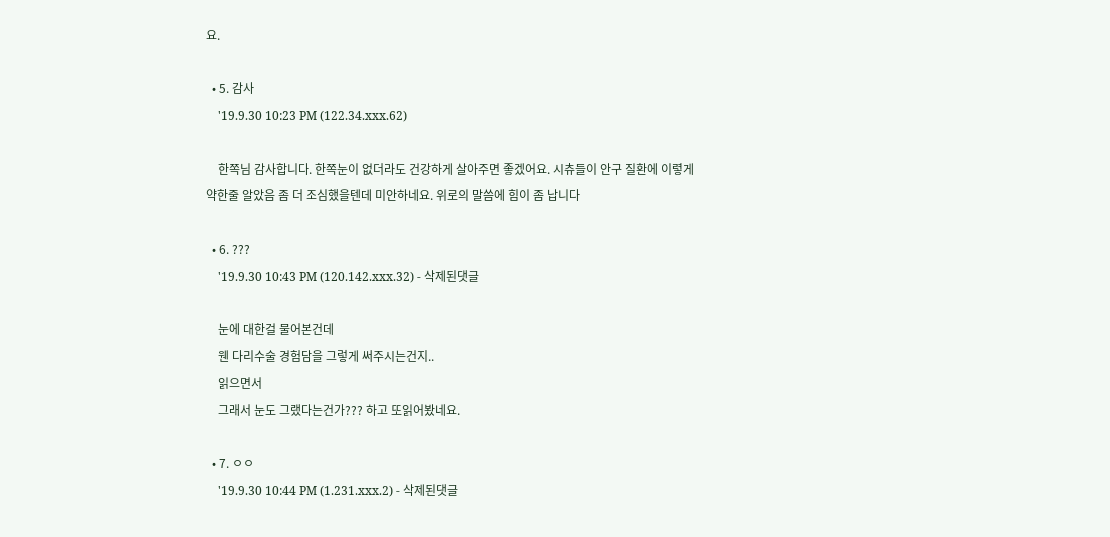요.

  • 5. 감사
    '19.9.30 10:23 PM (122.34.xxx.62)

    한쪽님 감사합니다. 한쪽눈이 없더라도 건강하게 살아주면 좋겠어요. 시츄들이 안구 질환에 이렿게 약한줄 알았음 좀 더 조심했을텐데 미안하네요. 위로의 말씀에 힘이 좀 납니다

  • 6. ???
    '19.9.30 10:43 PM (120.142.xxx.32) - 삭제된댓글

    눈에 대한걸 물어본건데
    웬 다리수술 경험담을 그렇게 써주시는건지..
    읽으면서
    그래서 눈도 그랬다는건가??? 하고 또읽어봤네요.

  • 7. ㅇㅇ
    '19.9.30 10:44 PM (1.231.xxx.2) - 삭제된댓글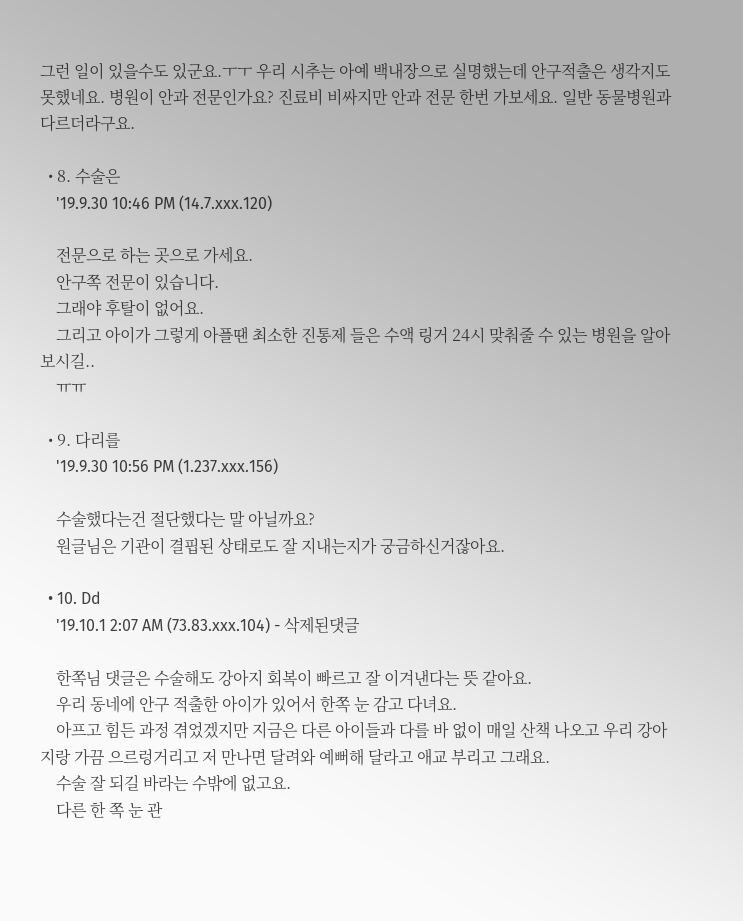그런 일이 있을수도 있군요.ㅜㅜ 우리 시추는 아예 백내장으로 실명했는데 안구적출은 생각지도 못했네요. 병원이 안과 전문인가요? 진료비 비싸지만 안과 전문 한번 가보세요. 일반 동물병원과 다르더라구요.

  • 8. 수술은
    '19.9.30 10:46 PM (14.7.xxx.120)

    전문으로 하는 곳으로 가세요.
    안구쪽 전문이 있습니다.
    그래야 후탈이 없어요.
    그리고 아이가 그렇게 아플땐 최소한 진통제 들은 수액 링거 24시 맞춰줄 수 있는 병원을 알아보시길..
    ㅠㅠ

  • 9. 다리를
    '19.9.30 10:56 PM (1.237.xxx.156)

    수술했다는건 절단했다는 말 아닐까요?
    원글님은 기관이 결핍된 상태로도 잘 지내는지가 궁금하신거잖아요.

  • 10. Dd
    '19.10.1 2:07 AM (73.83.xxx.104) - 삭제된댓글

    한쪽님 댓글은 수술해도 강아지 회복이 빠르고 잘 이겨낸다는 뜻 같아요.
    우리 동네에 안구 적출한 아이가 있어서 한쪽 눈 감고 다녀요.
    아프고 힘든 과정 겪었겠지만 지금은 다른 아이들과 다를 바 없이 매일 산책 나오고 우리 강아지랑 가끔 으르렁거리고 저 만나면 달려와 예뻐해 달라고 애교 부리고 그래요.
    수술 잘 되길 바라는 수밖에 없고요.
    다른 한 쪽 눈 관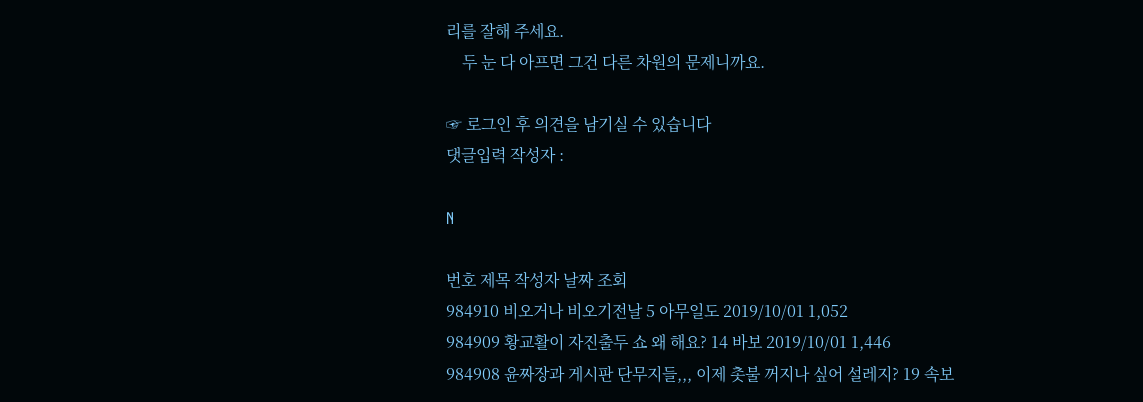리를 잘해 주세요.
    두 눈 다 아프면 그건 다른 차원의 문제니까요.

☞ 로그인 후 의견을 남기실 수 있습니다
댓글입력 작성자 :

N

번호 제목 작성자 날짜 조회
984910 비오거나 비오기전날 5 아무일도 2019/10/01 1,052
984909 황교활이 자진출두 쇼 왜 해요? 14 바보 2019/10/01 1,446
984908 윤짜장과 게시판 단무지들,,, 이제 촛불 꺼지나 싶어 설레지? 19 속보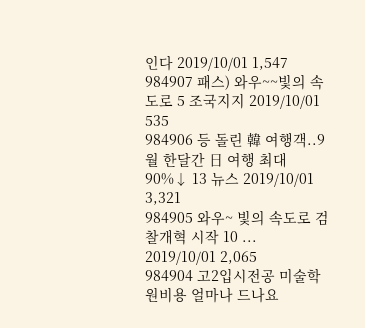인다 2019/10/01 1,547
984907 패스) 와우~~빛의 속도로 5 조국지지 2019/10/01 535
984906 등 돌린 韓 여행객..9월 한달간 日 여행 최대 90%↓ 13 뉴스 2019/10/01 3,321
984905 와우~ 빛의 속도로 검찰개혁 시작 10 ... 2019/10/01 2,065
984904 고2입시전공 미술학원비용 얼마나 드나요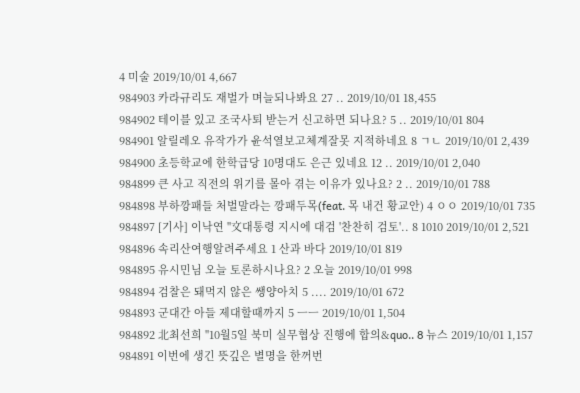4 미술 2019/10/01 4,667
984903 카라규리도 재벌가 며늘되나봐요 27 .. 2019/10/01 18,455
984902 테이블 있고 조국사퇴 받는거 신고하면 되나요? 5 .. 2019/10/01 804
984901 알릴레오 유작가가 윤석열보고체계잘못 지적하네요 8 ㄱㄴ 2019/10/01 2,439
984900 초등학교에 한학급당 10명대도 은근 있네요 12 .. 2019/10/01 2,040
984899 큰 사고 직전의 위기를 몰아 겪는 이유가 있나요? 2 .. 2019/10/01 788
984898 부하깡패들 처벌말라는 깡패두목(feat. 목 내건 황교안) 4 ㅇㅇ 2019/10/01 735
984897 [기사] 이낙연 "文대통령 지시에 대검 '찬찬히 검토'.. 8 1010 2019/10/01 2,521
984896 속리산여행알려주세요 1 산과 바다 2019/10/01 819
984895 유시민님 오늘 토론하시나요? 2 오늘 2019/10/01 998
984894 검찰은 돼먹지 않은 쌩양아치 5 .... 2019/10/01 672
984893 군대간 아들 제대할때까지 5 ㅡㅡ 2019/10/01 1,504
984892 北최선희 "10월5일 북미 실무협상 진행에 합의&quo.. 8 뉴스 2019/10/01 1,157
984891 이번에 생긴 뜻깊은 별명을 한꺼번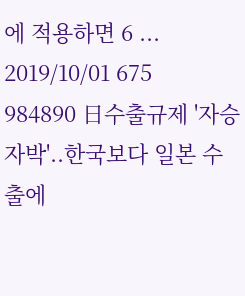에 적용하면 6 ... 2019/10/01 675
984890 日수출규제 '자승자박'..한국보다 일본 수출에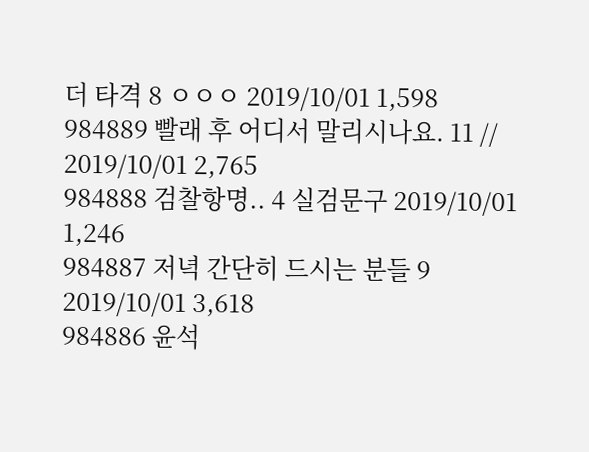더 타격 8 ㅇㅇㅇ 2019/10/01 1,598
984889 빨래 후 어디서 말리시나요. 11 // 2019/10/01 2,765
984888 검찰항명.. 4 실검문구 2019/10/01 1,246
984887 저녁 간단히 드시는 분들 9 2019/10/01 3,618
984886 윤석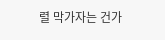렬 막가자는 건가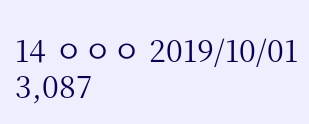14 ㅇㅇㅇ 2019/10/01 3,087